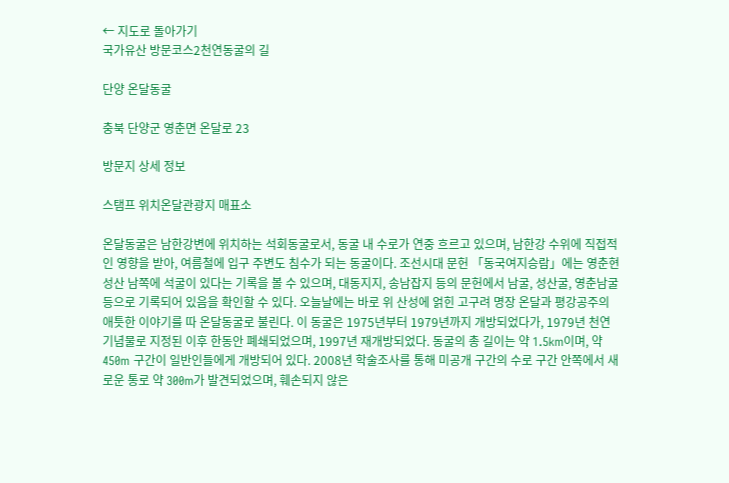← 지도로 돌아가기
국가유산 방문코스2천연동굴의 길

단양 온달동굴

충북 단양군 영춘면 온달로 23

방문지 상세 정보

스탬프 위치온달관광지 매표소

온달동굴은 남한강변에 위치하는 석회동굴로서, 동굴 내 수로가 연중 흐르고 있으며, 남한강 수위에 직접적인 영향을 받아, 여름철에 입구 주변도 침수가 되는 동굴이다. 조선시대 문헌 「동국여지승람」에는 영춘현 성산 남쪽에 석굴이 있다는 기록을 볼 수 있으며, 대동지지, 송남잡지 등의 문헌에서 남굴, 성산굴, 영춘남굴 등으로 기록되어 있음을 확인할 수 있다. 오늘날에는 바로 위 산성에 얽힌 고구려 명장 온달과 평강공주의 애틋한 이야기를 따 온달동굴로 불린다. 이 동굴은 1975년부터 1979년까지 개방되었다가, 1979년 천연기념물로 지정된 이후 한동안 폐쇄되었으며, 1997년 재개방되었다. 동굴의 총 길이는 약 1.5km이며, 약 450m 구간이 일반인들에게 개방되어 있다. 2008년 학술조사를 통해 미공개 구간의 수로 구간 안쪽에서 새로운 통로 약 300m가 발견되었으며, 훼손되지 않은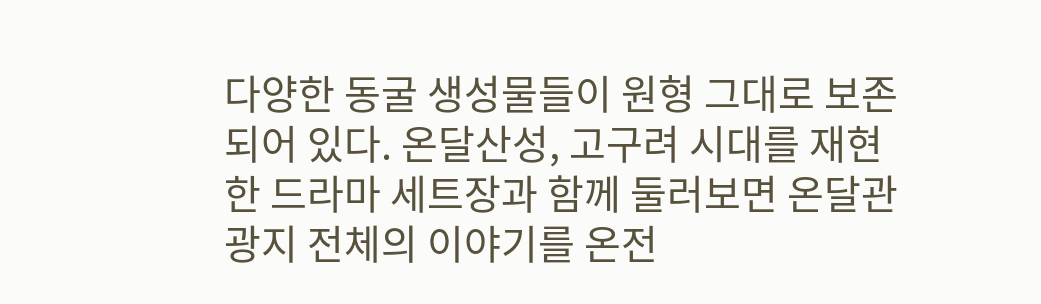다양한 동굴 생성물들이 원형 그대로 보존되어 있다. 온달산성, 고구려 시대를 재현한 드라마 세트장과 함께 둘러보면 온달관광지 전체의 이야기를 온전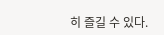히 즐길 수 있다.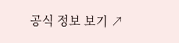공식 정보 보기 ↗